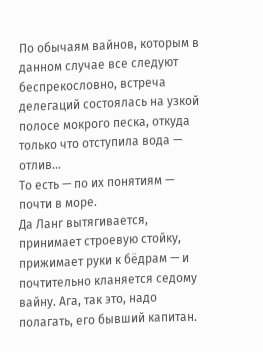По обычаям вайнов, которым в данном случае все следуют беспрекословно, встреча делегаций состоялась на узкой полосе мокрого песка, откуда только что отступила вода — отлив…
То есть — по их понятиям — почти в море.
Да Ланг вытягивается, принимает строевую стойку, прижимает руки к бёдрам — и почтительно кланяется седому вайну. Ага, так это, надо полагать, его бывший капитан.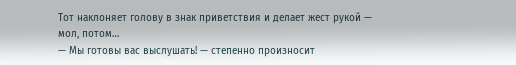Тот наклоняет голову в знак приветствия и делает жест рукой — мол, потом…
— Мы готовы вас выслушать! — степенно произносит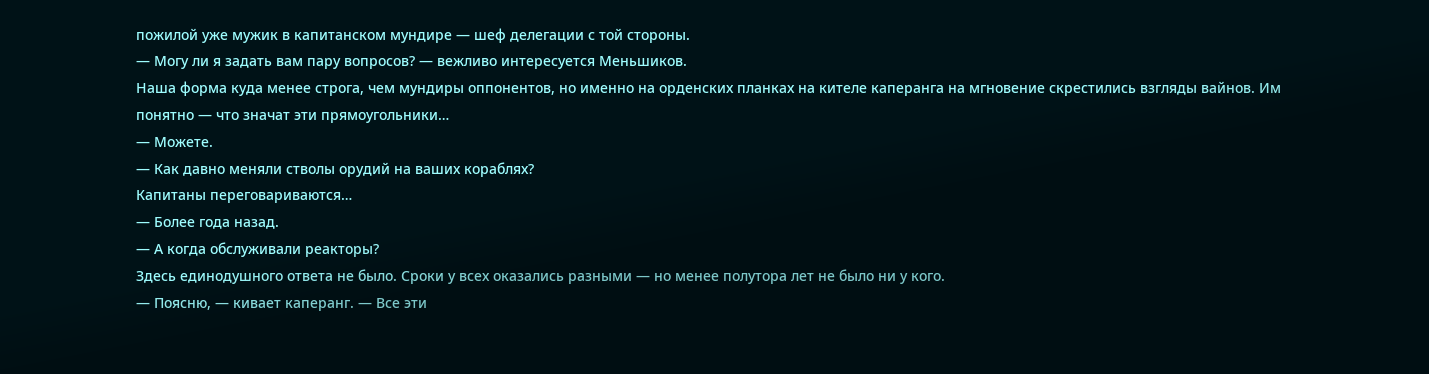пожилой уже мужик в капитанском мундире — шеф делегации с той стороны.
— Могу ли я задать вам пару вопросов? — вежливо интересуется Меньшиков.
Наша форма куда менее строга, чем мундиры оппонентов, но именно на орденских планках на кителе каперанга на мгновение скрестились взгляды вайнов. Им понятно — что значат эти прямоугольники…
— Можете.
— Как давно меняли стволы орудий на ваших кораблях?
Капитаны переговариваются…
— Более года назад.
— А когда обслуживали реакторы?
Здесь единодушного ответа не было. Сроки у всех оказались разными — но менее полутора лет не было ни у кого.
— Поясню, — кивает каперанг. — Все эти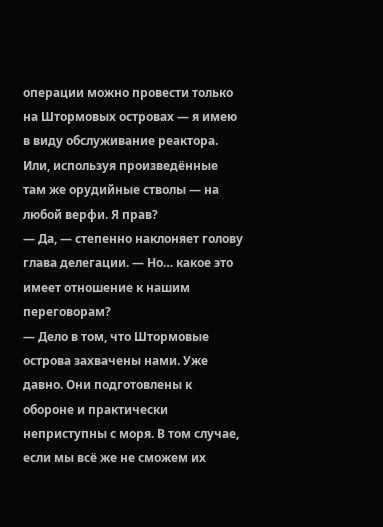операции можно провести только на Штормовых островах — я имею в виду обслуживание реактора. Или, используя произведённые там же орудийные стволы — на любой верфи. Я прав?
— Да, — степенно наклоняет голову глава делегации. — Но… какое это имеет отношение к нашим переговорам?
— Дело в том, что Штормовые острова захвачены нами. Уже давно. Они подготовлены к обороне и практически неприступны с моря. В том случае, если мы всё же не сможем их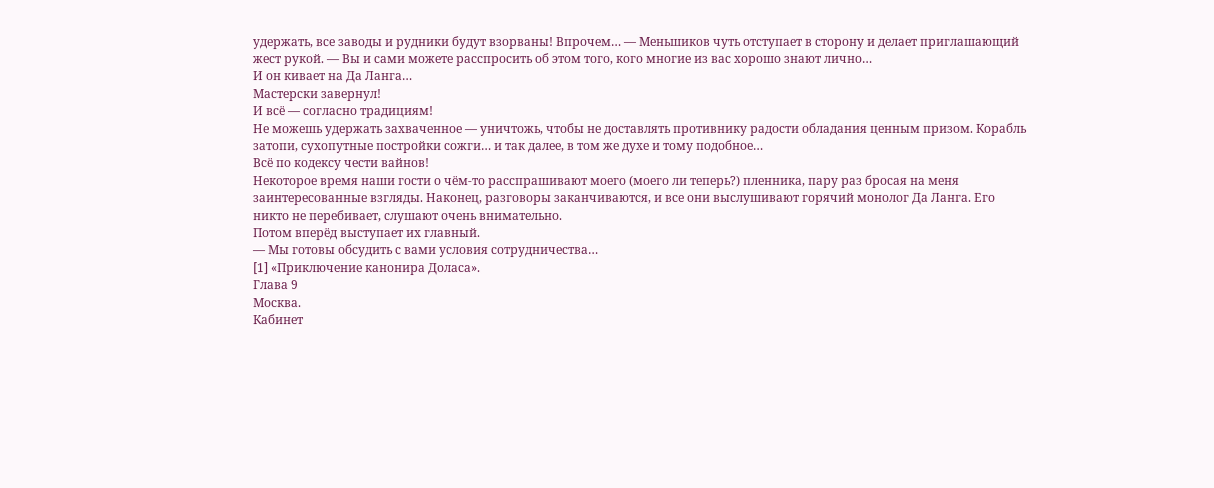удержать, все заводы и рудники будут взорваны! Впрочем… — Меньшиков чуть отступает в сторону и делает приглашающий жест рукой. — Вы и сами можете расспросить об этом того, кого многие из вас хорошо знают лично…
И он кивает на Да Ланга…
Мастерски завернул!
И всё — согласно традициям!
Не можешь удержать захваченное — уничтожь, чтобы не доставлять противнику радости обладания ценным призом. Корабль затопи, сухопутные постройки сожги… и так далее, в том же духе и тому подобное…
Всё по кодексу чести вайнов!
Некоторое время наши гости о чём-то расспрашивают моего (моего ли теперь?) пленника, пару раз бросая на меня заинтересованные взгляды. Наконец, разговоры заканчиваются, и все они выслушивают горячий монолог Да Ланга. Его никто не перебивает, слушают очень внимательно.
Потом вперёд выступает их главный.
— Мы готовы обсудить с вами условия сотрудничества…
[1] «Приключение канонира Доласа».
Глава 9
Москва.
Кабинет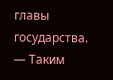главы государства.
— Таким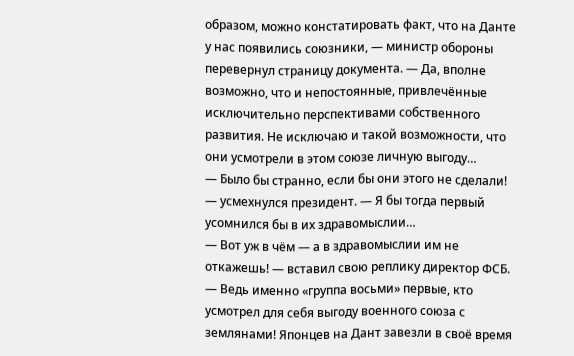образом, можно констатировать факт, что на Данте у нас появились союзники, — министр обороны перевернул страницу документа. — Да, вполне возможно, что и непостоянные, привлечённые исключительно перспективами собственного развития. Не исключаю и такой возможности, что они усмотрели в этом союзе личную выгоду…
— Было бы странно, если бы они этого не сделали! — усмехнулся президент. — Я бы тогда первый усомнился бы в их здравомыслии…
— Вот уж в чём — а в здравомыслии им не откажешь! — вставил свою реплику директор ФСБ. — Ведь именно «группа восьми» первые, кто усмотрел для себя выгоду военного союза с землянами! Японцев на Дант завезли в своё время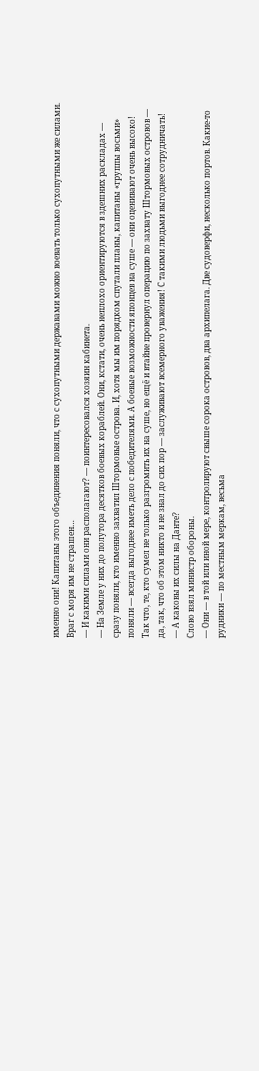именно они! Капитаны этого объединения поняли, что с сухопутными державами можно воевать только сухопутными же силами. Враг с моря им не страшен…
— И какими силами они располагают? — поинтересовался хозяин кабинета.
— На Земле у них до полутора десятков боевых кораблей. Они, кстати, очень неплохо ориентируются в здешних раскладах — сразу поняли, кто именно захватил Штормовые острова. И, хотя мы им порядком спутали планы, капитаны «группы восьми» поняли — всегда выгоднее иметь дело с победителями. А боевые возможности японцев на суше — они оценивают очень высоко! Так что, те, кто сумел не только разгромить их на суше, но ещё и втайне провернул операцию по захвату Штормовых островов — да, так, что об этом никто и не знал до сих пор — заслуживают всемерного уважения! С такими людьми выгоднее сотрудничать!
— А каковы их силы на Данте?
Слово взял министр обороны.
— Они — в той или иной мере, контролируют свыше сорока островов, два архипелага. Две судоверфи, несколько портов. Какие-то рудники — по местным меркам, весьма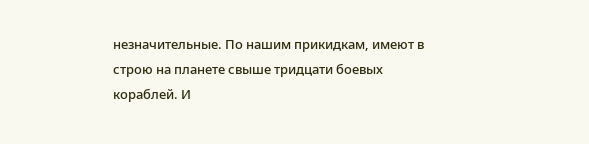незначительные. По нашим прикидкам, имеют в строю на планете свыше тридцати боевых кораблей. И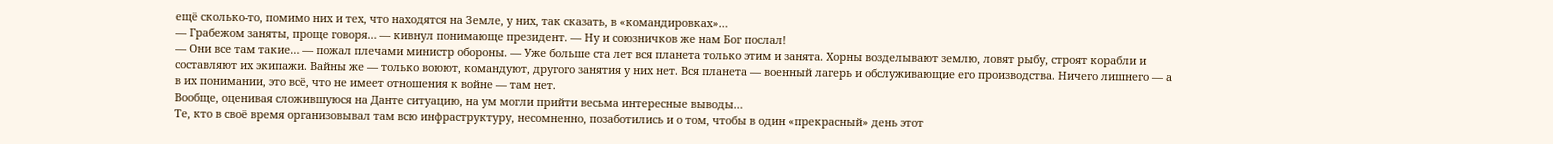ещё сколько-то, помимо них и тех, что находятся на Земле, у них, так сказать, в «командировках»…
— Грабежом заняты, проще говоря… — кивнул понимающе президент. — Ну и союзничков же нам Бог послал!
— Они все там такие… — пожал плечами министр обороны. — Уже больше ста лет вся планета только этим и занята. Хорны возделывают землю, ловят рыбу, строят корабли и составляют их экипажи. Вайны же — только воюют, командуют, другого занятия у них нет. Вся планета — военный лагерь и обслуживающие его производства. Ничего лишнего — а в их понимании, это всё, что не имеет отношения к войне — там нет.
Вообще, оценивая сложившуюся на Данте ситуацию, на ум могли прийти весьма интересные выводы…
Те, кто в своё время организовывал там всю инфраструктуру, несомненно, позаботились и о том, чтобы в один «прекрасный» день этот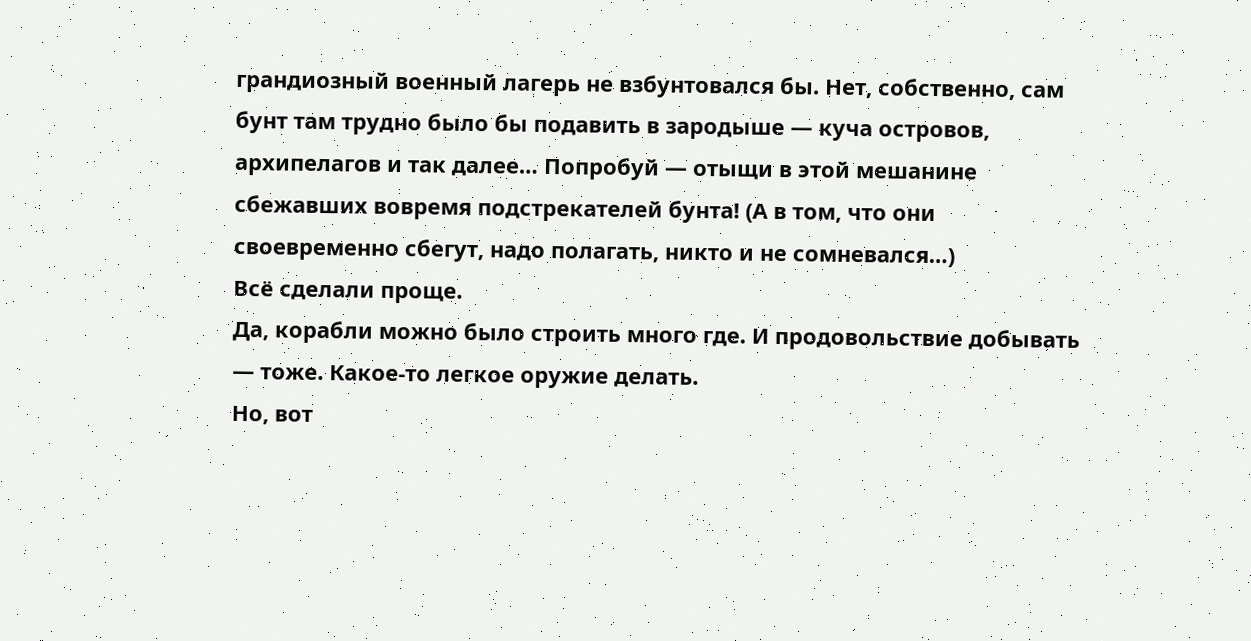грандиозный военный лагерь не взбунтовался бы. Нет, собственно, сам бунт там трудно было бы подавить в зародыше — куча островов, архипелагов и так далее… Попробуй — отыщи в этой мешанине сбежавших вовремя подстрекателей бунта! (А в том, что они своевременно сбегут, надо полагать, никто и не сомневался…)
Всё сделали проще.
Да, корабли можно было строить много где. И продовольствие добывать — тоже. Какое-то легкое оружие делать.
Но, вот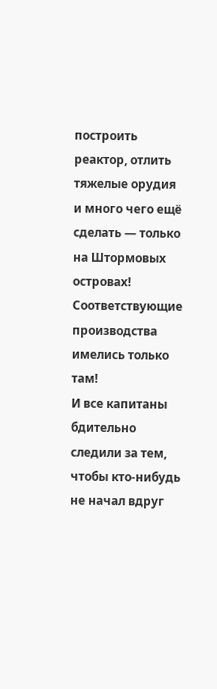построить реактор, отлить тяжелые орудия и много чего ещё сделать — только на Штормовых островах! Соответствующие производства имелись только там!
И все капитаны бдительно следили за тем, чтобы кто-нибудь не начал вдруг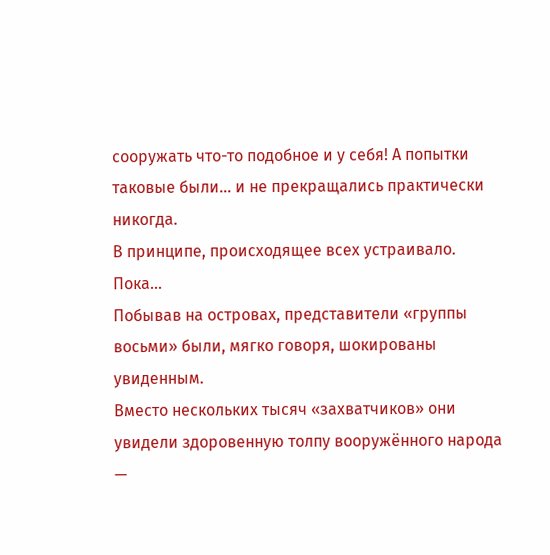сооружать что-то подобное и у себя! А попытки таковые были… и не прекращались практически никогда.
В принципе, происходящее всех устраивало.
Пока…
Побывав на островах, представители «группы восьми» были, мягко говоря, шокированы увиденным.
Вместо нескольких тысяч «захватчиков» они увидели здоровенную толпу вооружённого народа —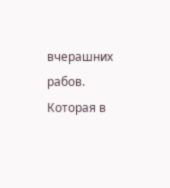вчерашних рабов. Которая в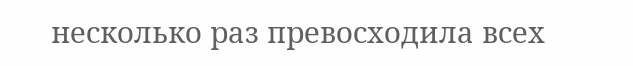несколько раз превосходила всех